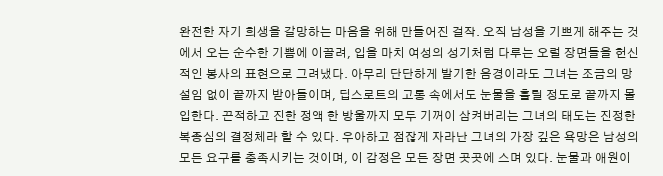완전한 자기 희생을 갈망하는 마음을 위해 만들어진 걸작. 오직 남성을 기쁘게 해주는 것에서 오는 순수한 기쁨에 이끌려, 입을 마치 여성의 성기처럼 다루는 오럴 장면들을 헌신적인 봉사의 표현으로 그려냈다. 아무리 단단하게 발기한 음경이라도 그녀는 조금의 망설임 없이 끝까지 받아들이며, 딥스로트의 고통 속에서도 눈물을 흘릴 정도로 끝까지 몰입한다. 끈적하고 진한 정액 한 방울까지 모두 기꺼이 삼켜버리는 그녀의 태도는 진정한 복종심의 결정체라 할 수 있다. 우아하고 점잖게 자라난 그녀의 가장 깊은 욕망은 남성의 모든 요구를 충족시키는 것이며, 이 감정은 모든 장면 곳곳에 스며 있다. 눈물과 애원이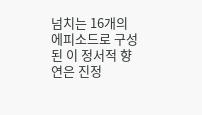넘치는 16개의 에피소드로 구성된 이 정서적 향연은 진정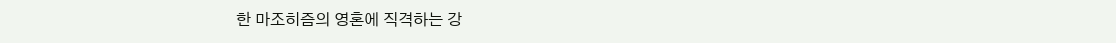한 마조히즘의 영혼에 직격하는 강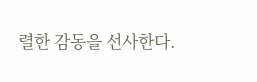렬한 감동을 선사한다.